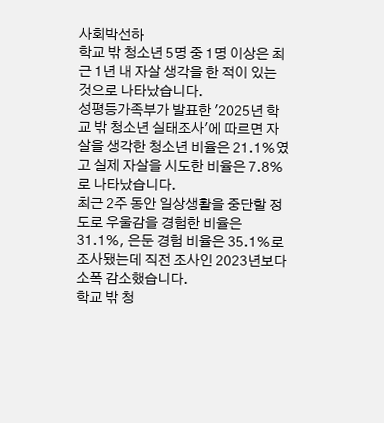사회박선하
학교 밖 청소년 5명 중 1명 이상은 최근 1년 내 자살 생각을 한 적이 있는 것으로 나타났습니다.
성평등가족부가 발표한 ′2025년 학교 밖 청소년 실태조사′에 따르면 자살을 생각한 청소년 비율은 21.1%였고 실제 자살을 시도한 비율은 7.8%로 나타났습니다.
최근 2주 동안 일상생활을 중단할 정도로 우울감을 경험한 비율은 31.1%, 은둔 경험 비율은 35.1%로 조사됐는데 직전 조사인 2023년보다 소폭 감소했습니다.
학교 밖 청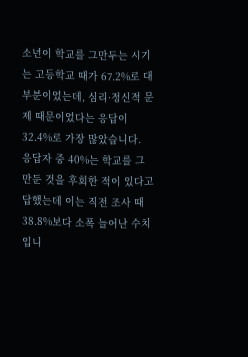소년이 학교를 그만두는 시기는 고등학교 때가 67.2%로 대부분이었는데, 심리·정신적 문제 때문이었다는 응답이 32.4%로 가장 많았습니다.
응답자 중 40%는 학교를 그만둔 것을 후회한 적이 있다고 답했는데 이는 직전 조사 때 38.8%보다 소폭 늘어난 수치입니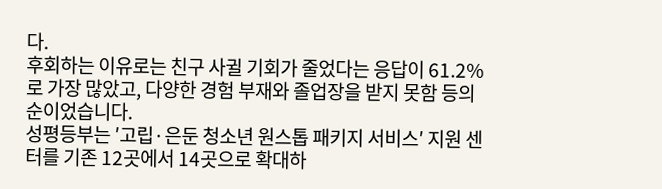다.
후회하는 이유로는 친구 사귈 기회가 줄었다는 응답이 61.2%로 가장 많았고, 다양한 경험 부재와 졸업장을 받지 못함 등의 순이었습니다.
성평등부는 ′고립·은둔 청소년 원스톱 패키지 서비스′ 지원 센터를 기존 12곳에서 14곳으로 확대하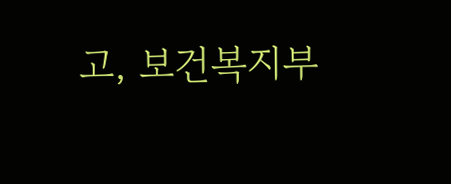고, 보건복지부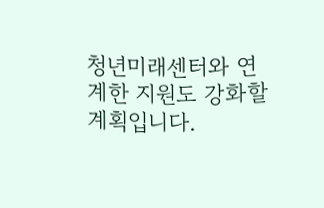청년미래센터와 연계한 지원도 강화할 계획입니다.